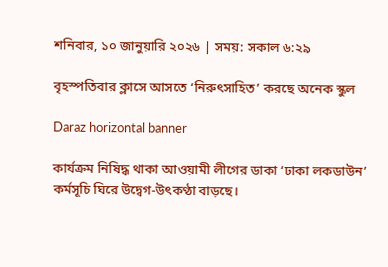শনিবার, ১০ জানুয়ারি ২০২৬ | সময়: সকাল ৬:২৯

বৃহস্পতিবার ক্লাসে আসতে ‘নিরুৎসাহিত’ করছে অনেক স্কুল

Daraz horizontal banner

কার্যক্রম নিষিদ্ধ থাকা আওয়ামী লীগের ডাকা ‘ঢাকা লকডাউন’ কর্মসূচি ঘিরে উদ্বেগ-উৎকণ্ঠা বাড়ছে।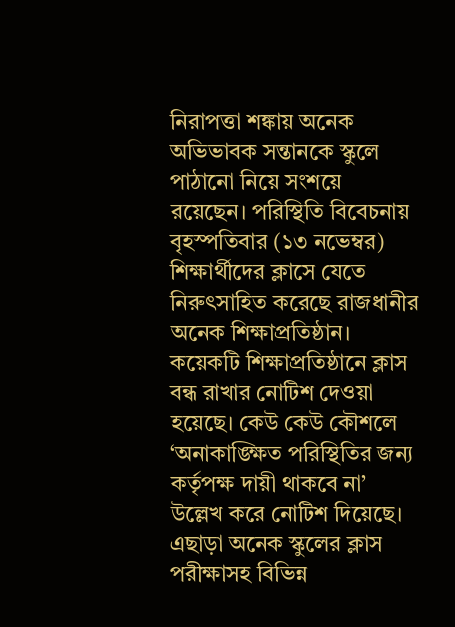নিরাপত্তা শঙ্কায় অনেক অভিভাবক সন্তানকে স্কুলে পাঠানো নিয়ে সংশয়ে রয়েছেন। পরিস্থিতি বিবেচনায় বৃহস্পতিবার (১৩ নভেম্বর) শিক্ষার্থীদের ক্লাসে যেতে নিরুৎসাহিত করেছে রাজধানীর অনেক শিক্ষাপ্রতিষ্ঠান।
কয়েকটি শিক্ষাপ্রতিষ্ঠানে ক্লাস বন্ধ রাখার নোটিশ দেওয়া হয়েছে। কেউ কেউ কৌশলে ‘অনাকাঙ্ক্ষিত পরিস্থিতির জন্য কর্তৃপক্ষ দায়ী থাকবে না’ উল্লেখ করে নোটিশ দিয়েছে। এছাড়া অনেক স্কুলের ক্লাস পরীক্ষাসহ বিভিন্ন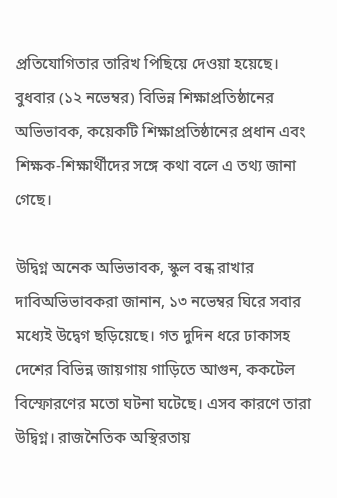প্রতিযোগিতার তারিখ পিছিয়ে দেওয়া হয়েছে।
বুধবার (১২ নভেম্বর) বিভিন্ন শিক্ষাপ্রতিষ্ঠানের অভিভাবক, কয়েকটি শিক্ষাপ্রতিষ্ঠানের প্রধান এবং শিক্ষক-শিক্ষার্থীদের সঙ্গে কথা বলে এ তথ্য জানা গেছে।

উদ্বিগ্ন অনেক অভিভাবক, স্কুল বন্ধ রাখার দাবিঅভিভাবকরা জানান, ১৩ নভেম্বর ঘিরে সবার মধ্যেই উদ্বেগ ছড়িয়েছে। গত দুদিন ধরে ঢাকাসহ দেশের বিভিন্ন জায়গায় গাড়িতে আগুন, ককটেল বিস্ফোরণের মতো ঘটনা ঘটেছে। এসব কারণে তারা উদ্বিগ্ন। রাজনৈতিক অস্থিরতায়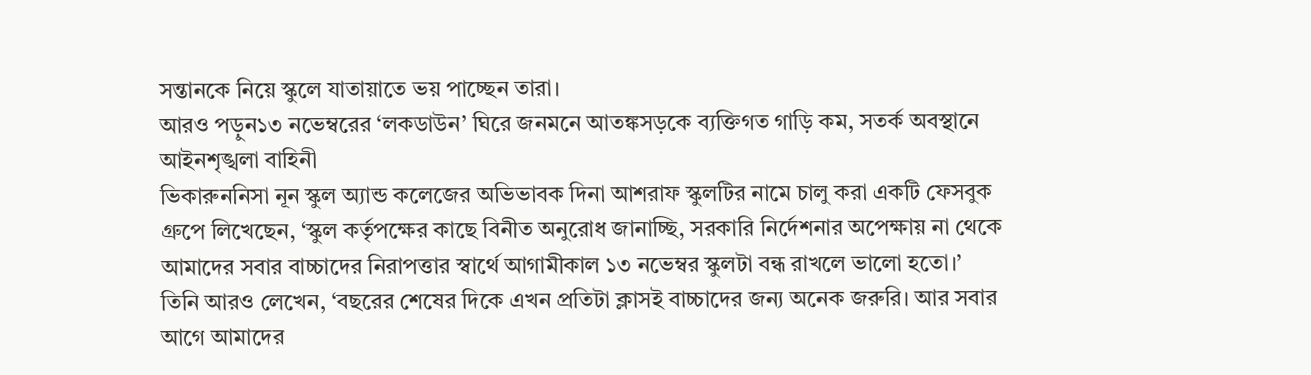সন্তানকে নিয়ে স্কুলে যাতায়াতে ভয় পাচ্ছেন তারা।
আরও পড়ুন১৩ নভেম্বরের ‘লকডাউন’ ঘিরে জনমনে আতঙ্কসড়কে ব্যক্তিগত গাড়ি কম, সতর্ক অবস্থানে আইনশৃঙ্খলা বাহিনী
ভিকারুননিসা নূন স্কুল অ্যান্ড কলেজের অভিভাবক দিনা আশরাফ স্কুলটির নামে চালু করা একটি ফেসবুক গ্রুপে লিখেছেন, ‘স্কুল কর্তৃপক্ষের কাছে বিনীত অনুরোধ জানাচ্ছি, সরকারি নির্দেশনার অপেক্ষায় না থেকে আমাদের সবার বাচ্চাদের নিরাপত্তার স্বার্থে আগামীকাল ১৩ নভেম্বর স্কুলটা বন্ধ রাখলে ভালো হতো।’
তিনি আরও লেখেন, ‘বছরের শেষের দিকে এখন প্রতিটা ক্লাসই বাচ্চাদের জন্য অনেক জরুরি। আর সবার আগে আমাদের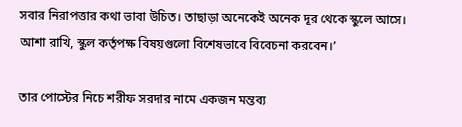সবার নিরাপত্তার কথা ভাবা উচিত। তাছাড়া অনেকেই অনেক দূর থেকে স্কুলে আসে। আশা রাখি, স্কুল কর্তৃপক্ষ বিষয়গুলো বিশেষভাবে বিবেচনা করবেন।’

তার পোস্টের নিচে শরীফ সরদার নামে একজন মন্তব্য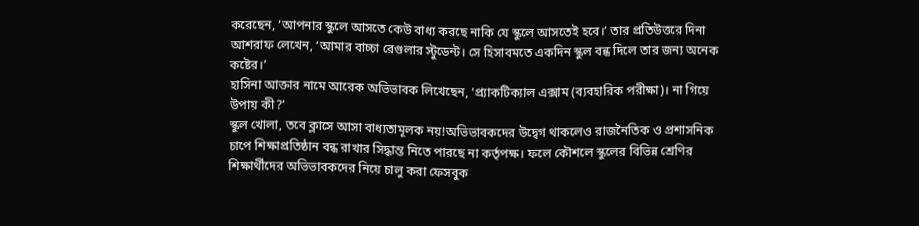করেছেন, ‘আপনার স্কুলে আসতে কেউ বাধ্য করছে নাকি যে স্কুলে আসতেই হবে।’ তার প্রতিউত্তরে দিনা আশরাফ লেখেন, ‘আমার বাচ্চা রেগুলার স্টুডেন্ট। সে হিসাবমতে একদিন স্কুল বন্ধ দিলে তার জন্য অনেক কষ্টের।’
হাসিনা আক্তার নামে আরেক অভিভাবক লিখেছেন, ‘প্র্যাকটিক্যাল এক্সাম (ব্যবহারিক পরীক্ষা)। না গিয়ে উপায় কী?’
স্কুল খোলা, তবে ক্লাসে আসা বাধ্যতামূলক নয়!অভিভাবকদের উদ্বেগ থাকলেও রাজনৈতিক ও প্রশাসনিক চাপে শিক্ষাপ্রতিষ্ঠান বন্ধ রাখার সিদ্ধান্ত নিতে পারছে না কর্তৃপক্ষ। ফলে কৌশলে স্কুলের বিভিন্ন শ্রেণির শিক্ষার্থীদের অভিভাবকদের নিয়ে চালু করা ফেসবুক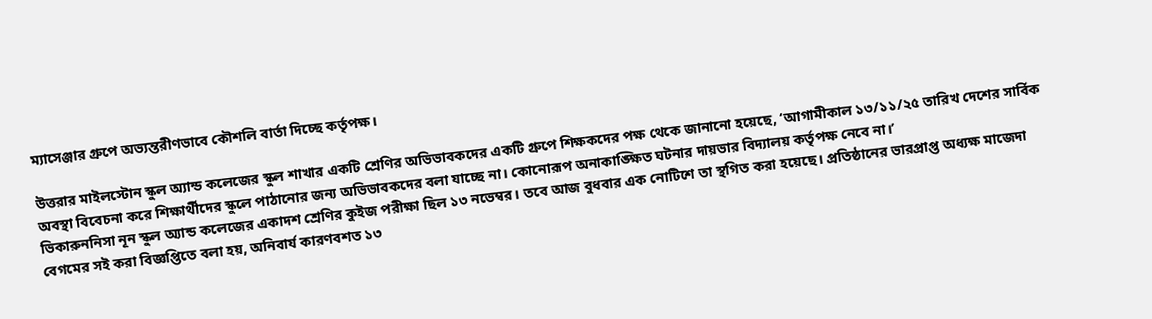ম্যাসেঞ্জার গ্রুপে অভ্যন্তরীণভাবে কৌশলি বার্তা দিচ্ছে কর্তৃপক্ষ।

উত্তরার মাইলস্টোন স্কুল অ্যান্ড কলেজের স্কুল শাখার একটি শ্রেণির অভিভাবকদের একটি গ্রুপে শিক্ষকদের পক্ষ থেকে জানানো হয়েছে, ‘আগামীকাল ১৩/১১/২৫ তা‌রিখ দেশের সার্বিক অবস্থা বিবেচনা করে শিক্ষার্থীদের স্কুলে পাঠানোর জন্য অভিভাবকদের বলা যাচ্ছে না। কোনোরূপ অনাকাঙ্ক্ষিত ঘটনার দায়ভার বিদ্যালয় কর্তৃপক্ষ নেবে না।’
ভিকারুননিসা নূন স্কুল অ্যান্ড কলেজের একাদশ শ্রেণির কুইজ পরীক্ষা ছিল ১৩ নভেম্বর। তবে আজ বুধবার এক নোটিশে তা স্থগিত করা হয়েছে। প্রতিষ্ঠানের ভারপ্রাপ্ত অধ্যক্ষ মাজেদা বেগমের সই করা বিজ্ঞপ্তিতে বলা হয়, অনিবার্য কারণবশত ১৩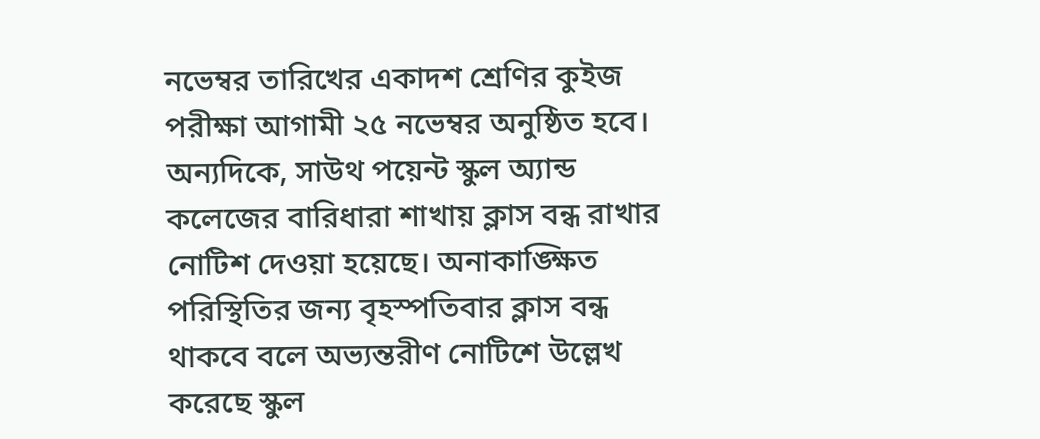নভেম্বর তারিখের একাদশ শ্রেণির কুইজ পরীক্ষা আগামী ২৫ নভেম্বর অনুষ্ঠিত হবে।
অন্যদিকে, সাউথ পয়েন্ট স্কুল অ্যান্ড কলেজের বারিধারা শাখায় ক্লাস বন্ধ রাখার নোটিশ দেওয়া হয়েছে। অনাকাঙ্ক্ষিত পরিস্থিতির জন্য বৃহস্পতিবার ক্লাস বন্ধ থাকবে বলে অভ্যন্তরীণ নোটিশে উল্লেখ করেছে স্কুল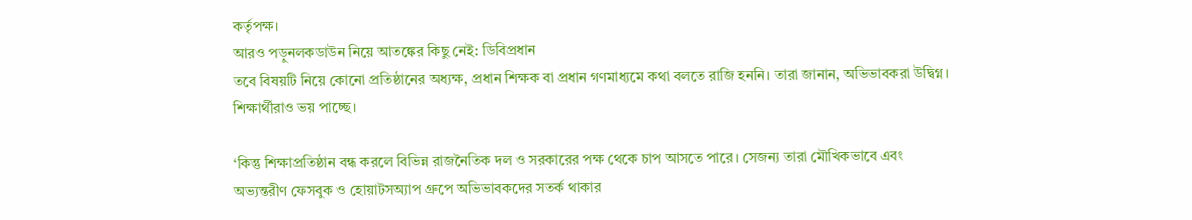কর্তৃপক্ষ।
আরও পড়ুনলকডাউন নিয়ে আতঙ্কের কিছু নেই: ডিবিপ্রধান
তবে বিষয়টি নিয়ে কোনো প্রতিষ্ঠানের অধ্যক্ষ, প্রধান শিক্ষক বা প্রধান গণমাধ্যমে কথা বলতে রাজি হননি। তারা জানান, অভিভাবকরা উদ্বিগ্ন। শিক্ষার্থীরাও ভয় পাচ্ছে।

‘কিন্তু শিক্ষাপ্রতিষ্ঠান বন্ধ করলে বিভিন্ন রাজনৈতিক দল ও সরকারের পক্ষ থেকে চাপ আসতে পারে। সেজন্য তারা মৌখিকভাবে এবং অভ্যন্তরীণ ফেসবুক ও হোয়াটসঅ্যাপ গ্রুপে অভিভাবকদের সতর্ক থাকার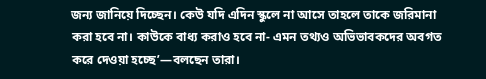জন্য জানিয়ে দিচ্ছেন। কেউ যদি এদিন স্কুলে না আসে তাহলে তাকে জরিমানা করা হবে না। কাউকে বাধ্য করাও হবে না- এমন তথ্যও অভিভাবকদের অবগত করে দেওয়া হচ্ছে’—বলছেন তারা।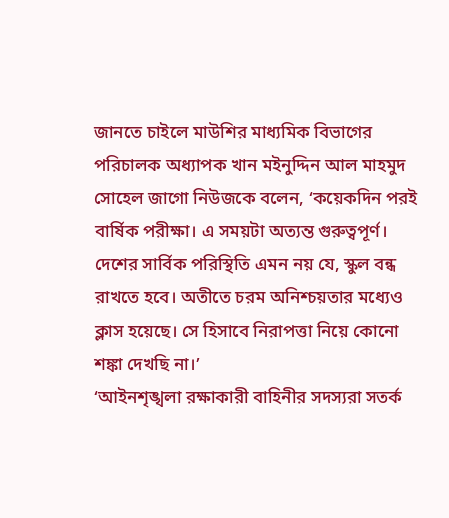জানতে চাইলে মাউশির মাধ্যমিক বিভাগের পরিচালক অধ্যাপক খান মইনুদ্দিন আল মাহমুদ সোহেল জাগো নিউজকে বলেন, ‘কয়েকদিন পরই বার্ষিক পরীক্ষা। এ সময়টা অত্যন্ত গুরুত্বপূর্ণ। দেশের সার্বিক পরিস্থিতি এমন নয় যে, স্কুল বন্ধ রাখতে হবে। অতীতে চরম অনিশ্চয়তার মধ্যেও ক্লাস হয়েছে। সে হিসাবে নিরাপত্তা নিয়ে কোনো শঙ্কা দেখছি না।’
‘আইনশৃঙ্খলা রক্ষাকারী বাহিনীর সদস্যরা সতর্ক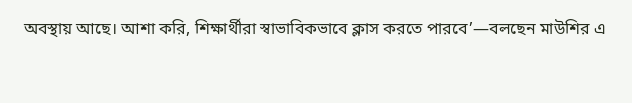অবস্থায় আছে। আশা করি, শিক্ষার্থীরা স্বাভাবিকভাবে ক্লাস করতে পারবে’—বলছেন মাউশির এ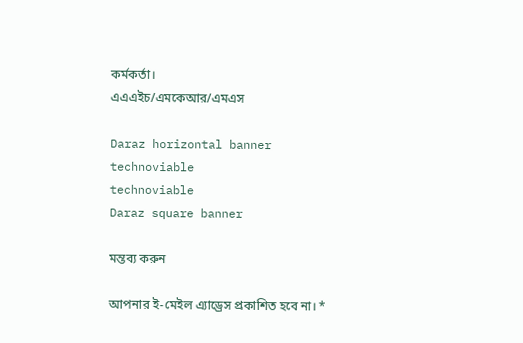কর্মকর্তা।
এএএইচ/এমকেআর/এমএস

Daraz horizontal banner
technoviable
technoviable
Daraz square banner

মন্তব্য করুন

আপনার ই-মেইল এ্যাড্রেস প্রকাশিত হবে না। *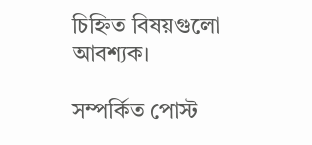চিহ্নিত বিষয়গুলো আবশ্যক।

সম্পর্কিত পোস্ট